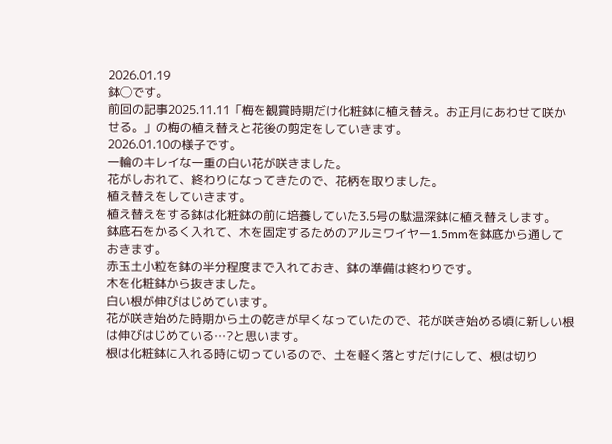2026.01.19
鉢◯です。
前回の記事2025.11.11「梅を観賞時期だけ化粧鉢に植え替え。お正月にあわせて咲かせる。」の梅の植え替えと花後の剪定をしていきます。
2026.01.10の様子です。
一輪のキレイな一重の白い花が咲きました。
花がしおれて、終わりになってきたので、花柄を取りました。
植え替えをしていきます。
植え替えをする鉢は化粧鉢の前に培養していた3.5号の駄温深鉢に植え替えします。
鉢底石をかるく入れて、木を固定するためのアルミワイヤー1.5mmを鉢底から通しておきます。
赤玉土小粒を鉢の半分程度まで入れておき、鉢の準備は終わりです。
木を化粧鉢から抜きました。
白い根が伸びはじめています。
花が咲き始めた時期から土の乾きが早くなっていたので、花が咲き始める頃に新しい根は伸びはじめている…?と思います。
根は化粧鉢に入れる時に切っているので、土を軽く落とすだけにして、根は切り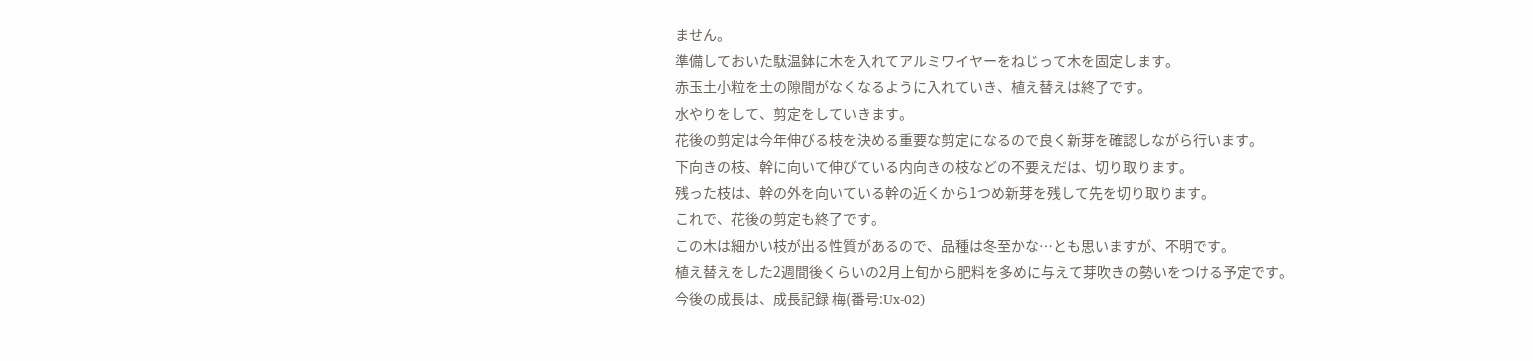ません。
準備しておいた駄温鉢に木を入れてアルミワイヤーをねじって木を固定します。
赤玉土小粒を土の隙間がなくなるように入れていき、植え替えは終了です。
水やりをして、剪定をしていきます。
花後の剪定は今年伸びる枝を決める重要な剪定になるので良く新芽を確認しながら行います。
下向きの枝、幹に向いて伸びている内向きの枝などの不要えだは、切り取ります。
残った枝は、幹の外を向いている幹の近くから1つめ新芽を残して先を切り取ります。
これで、花後の剪定も終了です。
この木は細かい枝が出る性質があるので、品種は冬至かな…とも思いますが、不明です。
植え替えをした2週間後くらいの2月上旬から肥料を多めに与えて芽吹きの勢いをつける予定です。
今後の成長は、成長記録 梅(番号:Ux-02)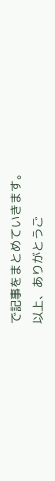で記事をまとめていきます。
以上、ありがとうご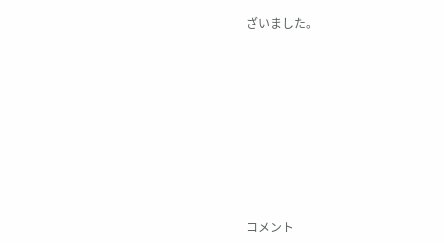ざいました。










コメント